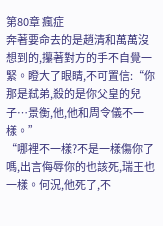第80章 瘋症
奔著要命去的是趙清和萬萬沒想到的,攥著對方的手不自覺一緊。瞪大了眼睛,不可置信:“你那是弒弟,殺的是你父皇的兒子…景衡,他,他和周令儀不一樣。”
“哪裡不一樣?不是一樣傷你了嗎,出言侮辱你的也該死,瑞王也一樣。何況,他死了,不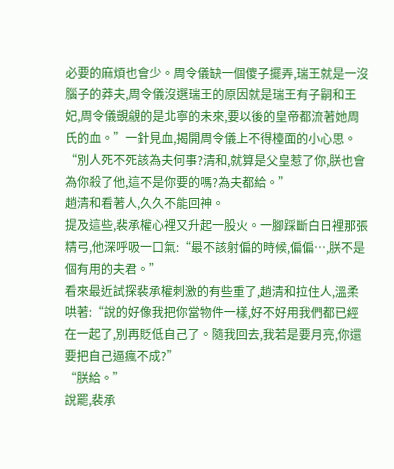必要的麻煩也會少。周令儀缺一個傻子擺弄,瑞王就是一沒腦子的莽夫,周令儀沒選瑞王的原因就是瑞王有子嗣和王妃,周令儀覬覦的是北寧的未來,要以後的皇帝都流著她周氏的血。”一針見血,揭開周令儀上不得檯面的小心思。
“別人死不死該為夫何事?清和,就算是父皇惹了你,朕也會為你殺了他,這不是你要的嗎?為夫都給。”
趙清和看著人,久久不能回神。
提及這些,裴承權心裡又升起一股火。一腳踩斷白日裡那張精弓,他深呼吸一口氣:“最不該射偏的時候,偏偏…,朕不是個有用的夫君。”
看來最近試探裴承權刺激的有些重了,趙清和拉住人,溫柔哄著:“說的好像我把你當物件一樣,好不好用我們都已經在一起了,別再貶低自己了。隨我回去,我若是要月亮,你還要把自己逼瘋不成?”
“朕給。”
說罷,裴承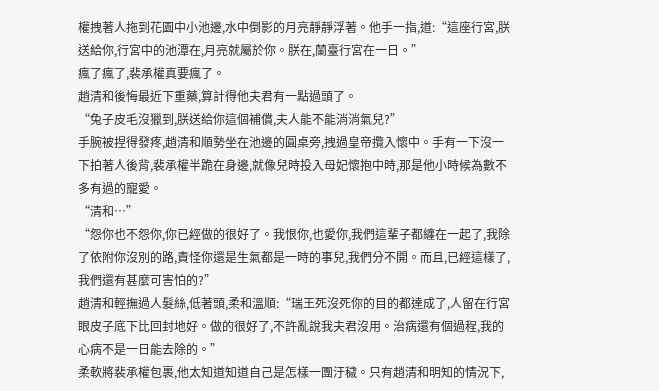權拽著人拖到花園中小池邊,水中倒影的月亮靜靜浮著。他手一指,道:“這座行宮,朕送給你,行宮中的池潭在,月亮就屬於你。朕在,蘭臺行宮在一日。”
瘋了瘋了,裴承權真要瘋了。
趙清和後悔最近下重藥,算計得他夫君有一點過頭了。
“兔子皮毛沒獵到,朕送給你這個補償,夫人能不能消消氣兒?”
手腕被捏得發疼,趙清和順勢坐在池邊的圓桌旁,拽過皇帝攬入懷中。手有一下沒一下拍著人後背,裴承權半跪在身邊,就像兒時投入母妃懷抱中時,那是他小時候為數不多有過的寵愛。
“清和…”
“怨你也不怨你,你已經做的很好了。我恨你,也愛你,我們這輩子都纏在一起了,我除了依附你沒別的路,責怪你還是生氣都是一時的事兒,我們分不開。而且,已經這樣了,我們還有甚麼可害怕的?”
趙清和輕撫過人髮絲,低著頭,柔和溫順:“瑞王死沒死你的目的都達成了,人留在行宮眼皮子底下比回封地好。做的很好了,不許亂說我夫君沒用。治病還有個過程,我的心病不是一日能去除的。”
柔軟將裴承權包裹,他太知道知道自己是怎樣一團汙穢。只有趙清和明知的情況下,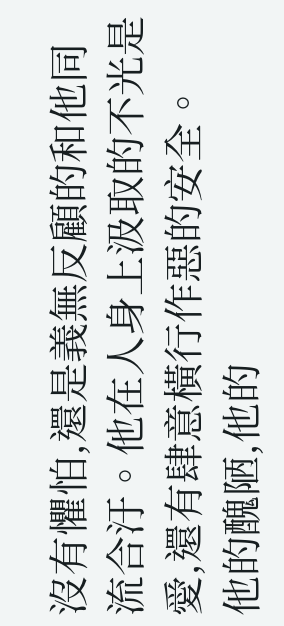沒有懼怕,還是義無反顧的和他同流合汙。他在人身上汲取的不光是愛,還有肆意橫行作惡的安全。
他的醜陋,他的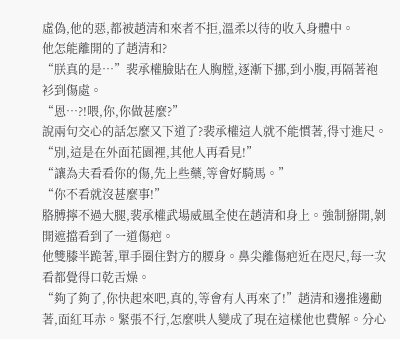虛偽,他的惡,都被趙清和來者不拒,溫柔以待的收入身體中。
他怎能離開的了趙清和?
“朕真的是…”裴承權臉貼在人胸膛,逐漸下挪,到小腹,再隔著袍衫到傷處。
“恩…?!喂,你,你做甚麼?”
說兩句交心的話怎麼又下道了?裴承權這人就不能慣著,得寸進尺。
“別,這是在外面花園裡,其他人再看見!”
“讓為夫看看你的傷,先上些藥,等會好騎馬。”
“你不看就沒甚麼事!”
胳膊擰不過大腿,裴承權武場威風全使在趙清和身上。強制掰開,剝開遮擋看到了一道傷疤。
他雙膝半跪著,單手圈住對方的腰身。鼻尖離傷疤近在咫尺,每一次看都覺得口乾舌燥。
“夠了夠了,你快起來吧,真的,等會有人再來了!”趙清和邊推邊勸著,面紅耳赤。緊張不行,怎麼哄人變成了現在這樣他也費解。分心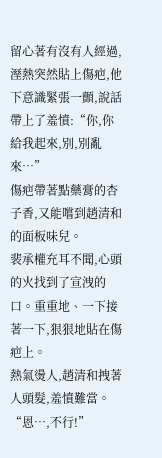留心著有沒有人經過,溼熱突然貼上傷疤,他下意識緊張一顫,說話帶上了羞憤:“你,你給我起來,別,別亂來…”
傷疤帶著點藥膏的杏子香,又能嚐到趙清和的面板味兒。
裴承權充耳不聞,心頭的火找到了宣洩的口。重重地、一下接著一下,狠狠地貼在傷疤上。
熱氣燙人,趙清和拽著人頭髮,羞憤難當。
“恩…,不行!”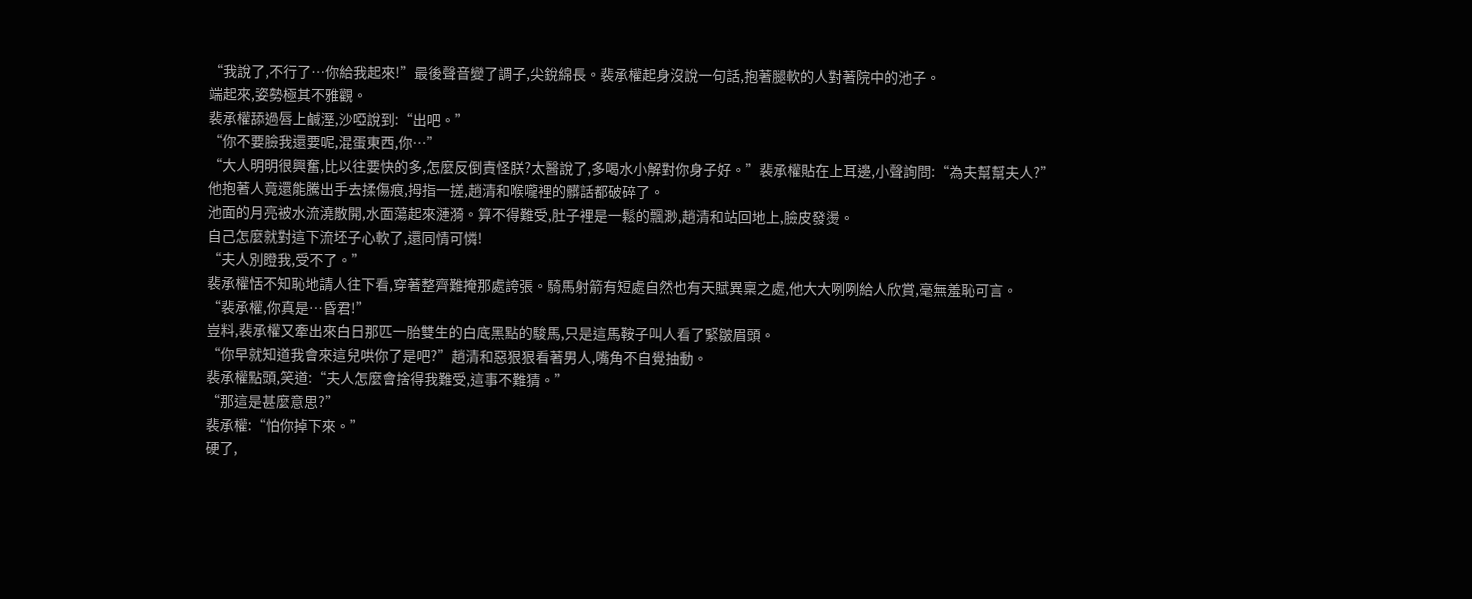“我說了,不行了…你給我起來!”最後聲音變了調子,尖銳綿長。裴承權起身沒說一句話,抱著腿軟的人對著院中的池子。
端起來,姿勢極其不雅觀。
裴承權舔過唇上鹹溼,沙啞說到:“出吧。”
“你不要臉我還要呢,混蛋東西,你…”
“大人明明很興奮,比以往要快的多,怎麼反倒責怪朕?太醫說了,多喝水小解對你身子好。”裴承權貼在上耳邊,小聲詢問:“為夫幫幫夫人?”
他抱著人竟還能騰出手去揉傷痕,拇指一搓,趙清和喉嚨裡的髒話都破碎了。
池面的月亮被水流澆散開,水面蕩起來漣漪。算不得難受,肚子裡是一鬆的飄渺,趙清和站回地上,臉皮發燙。
自己怎麼就對這下流坯子心軟了,還同情可憐!
“夫人別瞪我,受不了。”
裴承權恬不知恥地請人往下看,穿著整齊難掩那處誇張。騎馬射箭有短處自然也有天賦異稟之處,他大大咧咧給人欣賞,毫無羞恥可言。
“裴承權,你真是…昏君!”
豈料,裴承權又牽出來白日那匹一胎雙生的白底黑點的駿馬,只是這馬鞍子叫人看了緊皺眉頭。
“你早就知道我會來這兒哄你了是吧?”趙清和惡狠狠看著男人,嘴角不自覺抽動。
裴承權點頭,笑道:“夫人怎麼會捨得我難受,這事不難猜。”
“那這是甚麼意思?”
裴承權:“怕你掉下來。”
硬了,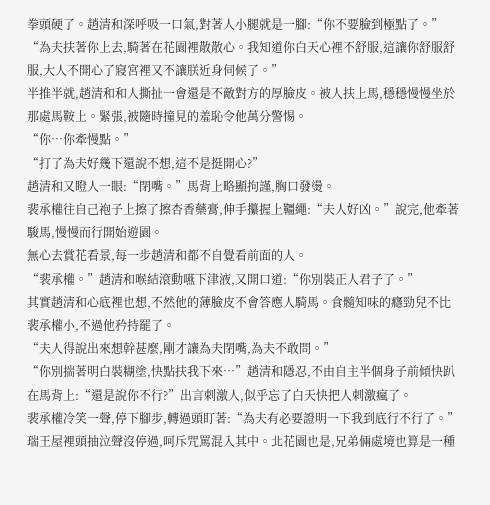拳頭硬了。趙清和深呼吸一口氣,對著人小腿就是一腳:“你不要臉到極點了。”
“為夫扶著你上去,騎著在花園裡散散心。我知道你白天心裡不舒服,這讓你舒服舒服,大人不開心了寢宮裡又不讓朕近身伺候了。”
半推半就,趙清和和人撕扯一會還是不敵對方的厚臉皮。被人扶上馬,穩穩慢慢坐於那處馬鞍上。緊張,被隨時撞見的羞恥令他萬分警惕。
“你…你牽慢點。”
“打了為夫好幾下還說不想,這不是挺開心?”
趙清和又瞪人一眼:“閉嘴。”馬背上略顯拘謹,胸口發燙。
裴承權往自己袍子上擦了擦杏香藥膏,伸手攥握上韁繩:“夫人好凶。”說完,他牽著駿馬,慢慢而行開始遊園。
無心去賞花看景,每一步趙清和都不自覺看前面的人。
“裴承權。”趙清和喉結滾動嚥下津液,又開口道:“你別裝正人君子了。”
其實趙清和心底裡也想,不然他的薄臉皮不會答應人騎馬。食髓知味的癮勁兒不比裴承權小,不過他矜持罷了。
“夫人得說出來想幹甚麼,剛才讓為夫閉嘴,為夫不敢問。”
“你別揣著明白裝糊塗,快點扶我下來…”趙清和隱忍,不由自主半個身子前傾快趴在馬背上:“還是說你不行?”出言刺激人,似乎忘了白天快把人刺激瘋了。
裴承權冷笑一聲,停下腳步,轉過頭盯著:“為夫有必要證明一下我到底行不行了。”
瑞王屋裡頭抽泣聲沒停過,呵斥咒罵混入其中。北花園也是,兄弟倆處境也算是一種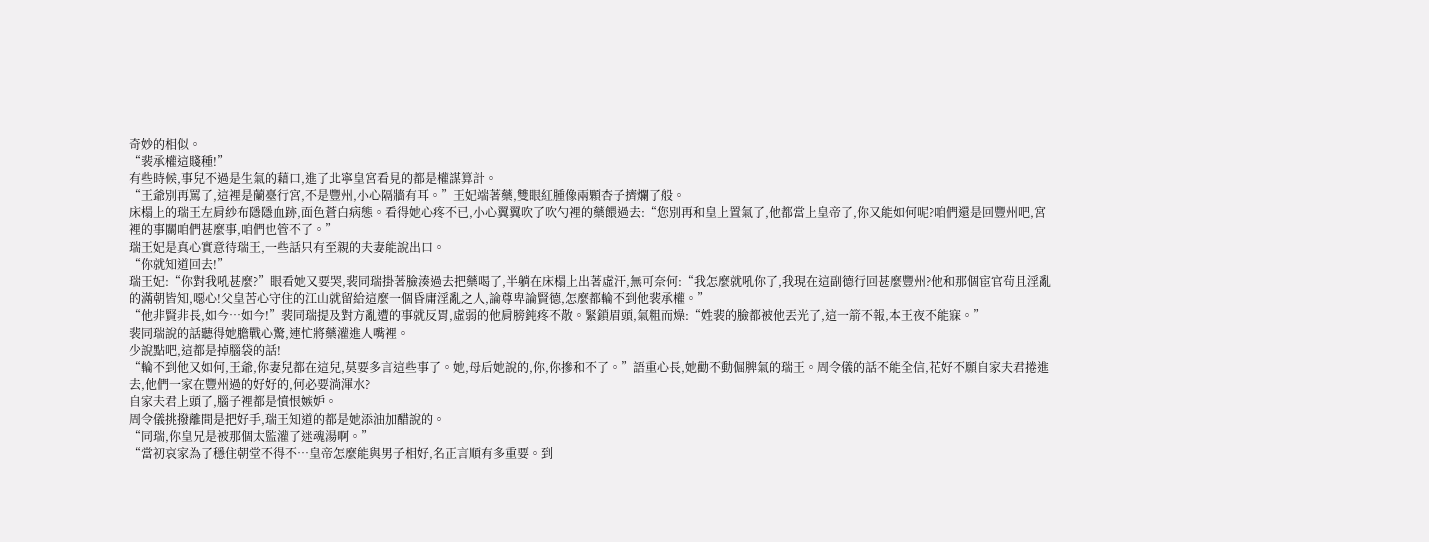奇妙的相似。
“裴承權這賤種!”
有些時候,事兒不過是生氣的藉口,進了北寧皇宮看見的都是權謀算計。
“王爺別再罵了,這裡是蘭臺行宮,不是豐州,小心隔牆有耳。”王妃端著藥,雙眼紅腫像兩顆杏子擠爛了般。
床榻上的瑞王左肩紗布隱隱血跡,面色蒼白病態。看得她心疼不已,小心翼翼吹了吹勺裡的藥餵過去:“您別再和皇上置氣了,他都當上皇帝了,你又能如何呢?咱們還是回豐州吧,宮裡的事關咱們甚麼事,咱們也管不了。”
瑞王妃是真心實意待瑞王,一些話只有至親的夫妻能說出口。
“你就知道回去!”
瑞王妃:“你對我吼甚麼?”眼看她又要哭,裴同瑞掛著臉湊過去把藥喝了,半躺在床榻上出著虛汗,無可奈何:“我怎麼就吼你了,我現在這副德行回甚麼豐州?他和那個宦官茍且淫亂的滿朝皆知,噁心!父皇苦心守住的江山就留給這麼一個昏庸淫亂之人,論尊卑論賢德,怎麼都輪不到他裴承權。”
“他非賢非長,如今…如今!”裴同瑞提及對方亂遭的事就反胃,虛弱的他肩膀鈍疼不散。緊鎖眉頭,氣粗而燥:“姓裴的臉都被他丟光了,這一箭不報,本王夜不能寐。”
裴同瑞說的話聽得她膽戰心驚,連忙將藥灌進人嘴裡。
少說點吧,這都是掉腦袋的話!
“輪不到他又如何,王爺,你妻兒都在這兒,莫要多言這些事了。她,母后她說的,你,你摻和不了。”語重心長,她勸不動倔脾氣的瑞王。周令儀的話不能全信,花好不願自家夫君捲進去,他們一家在豐州過的好好的,何必要淌渾水?
自家夫君上頭了,腦子裡都是憤恨嫉妒。
周令儀挑撥離間是把好手,瑞王知道的都是她添油加醋說的。
“同瑞,你皇兄是被那個太監灌了迷魂湯啊。”
“當初哀家為了穩住朝堂不得不…皇帝怎麼能與男子相好,名正言順有多重要。到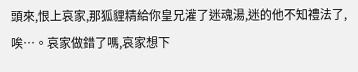頭來,恨上哀家,那狐貍精給你皇兄灌了迷魂湯,迷的他不知禮法了,唉…。哀家做錯了嗎,哀家想下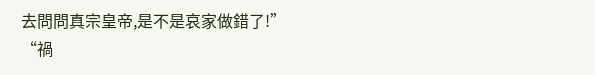去問問真宗皇帝,是不是哀家做錯了!”
“禍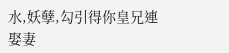水,妖孽,勾引得你皇兄連娶妻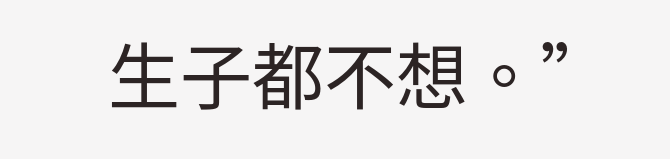生子都不想。”